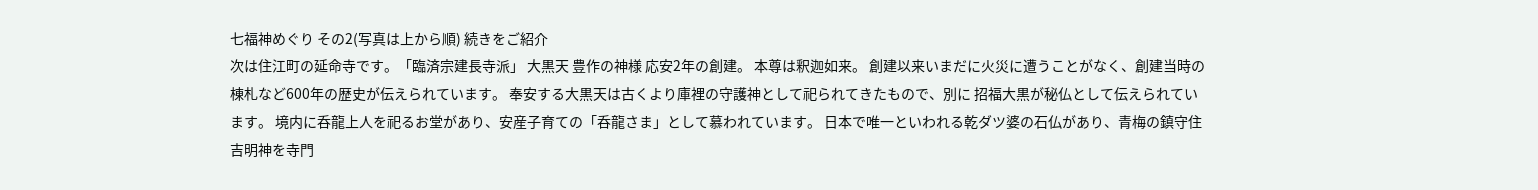七福神めぐり その2(写真は上から順) 続きをご紹介
次は住江町の延命寺です。「臨済宗建長寺派」 大黒天 豊作の神様 応安2年の創建。 本尊は釈迦如来。 創建以来いまだに火災に遭うことがなく、創建当時の棟札など600年の歴史が伝えられています。 奉安する大黒天は古くより庫裡の守護神として祀られてきたもので、別に 招福大黒が秘仏として伝えられています。 境内に呑龍上人を祀るお堂があり、安産子育ての「呑龍さま」として慕われています。 日本で唯一といわれる乾ダツ婆の石仏があり、青梅の鎮守住吉明神を寺門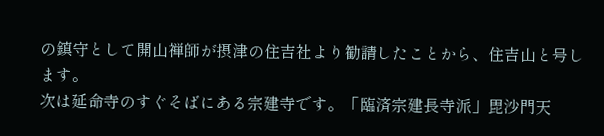の鎮守として開山禅師が摂津の住吉社より勧請したことから、住吉山と号します。
次は延命寺のすぐそばにある宗建寺です。「臨済宗建長寺派」毘沙門天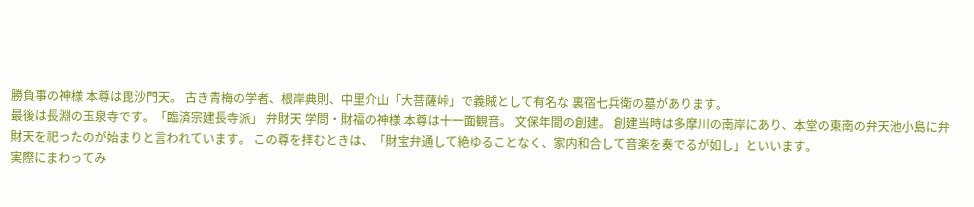勝負事の神様 本尊は毘沙門天。 古き青梅の学者、根岸典則、中里介山「大菩薩峠」で義賊として有名な 裏宿七兵衛の墓があります。
最後は長淵の玉泉寺です。「臨済宗建長寺派」 弁財天 学問・財福の神様 本尊は十一面観音。 文保年間の創建。 創建当時は多摩川の南岸にあり、本堂の東南の弁天池小島に弁財天を祀ったのが始まりと言われています。 この尊を拝むときは、「財宝弁通して絶ゆることなく、家内和合して音楽を奏でるが如し」といいます。
実際にまわってみ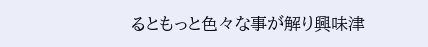るともっと色々な事が解り興味津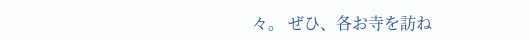々。 ぜひ、各お寺を訪ね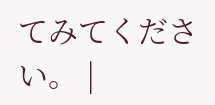てみてください。 |